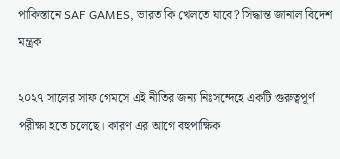পাকিস্তানে SAF GAMES, ভারত কি খেলতে যাবে? সিদ্ধান্ত জানাল বিদেশ মন্ত্রক

২০২৭ সালের সাফ গেমসে এই নীতির জন্য নিঃসন্দেহে একটি গুরুত্বপূর্ণ পরীক্ষা হতে চলেছে। কারণ এর আগে বহুপাক্ষিক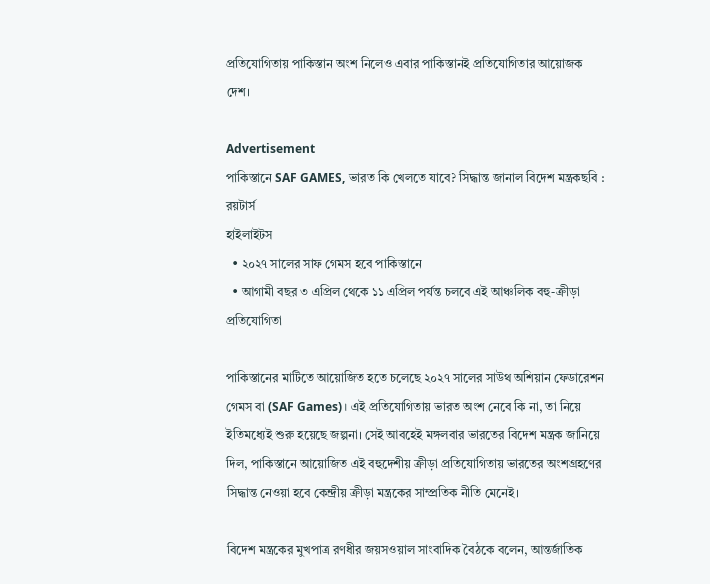প্রতিযোগিতায় পাকিস্তান অংশ নিলেও এবার পাকিস্তানই প্রতিযোগিতার আয়োজক দেশ।

Advertisement
পাকিস্তানে SAF GAMES, ভারত কি খেলতে যাবে? সিদ্ধান্ত জানাল বিদেশ মন্ত্রকছবি : রয়টার্স
হাইলাইটস
  • ২০২৭ সালের সাফ গেমস হবে পাকিস্তানে
  • আগামী বছর ৩ এপ্রিল থেকে ১১ এপ্রিল পর্যন্ত চলবে এই আঞ্চলিক বহু-ক্রীড়া প্রতিযোগিতা

পাকিস্তানের মাটিতে আয়োজিত হতে চলেছে ২০২৭ সালের সাউথ অশিয়ান ফেডারেশন গেমস বা (SAF Games)। এই প্রতিযোগিতায় ভারত অংশ নেবে কি না, তা নিয়ে ইতিমধ্যেই শুরু হয়েছে জল্পনা। সেই আবহেই মঙ্গলবার ভারতের বিদেশ মন্ত্রক জানিয়ে দিল, পাকিস্তানে আয়োজিত এই বহুদেশীয় ক্রীড়া প্রতিযোগিতায় ভারতের অংশগ্রহণের সিদ্ধান্ত নেওয়া হবে কেন্দ্রীয় ক্রীড়া মন্ত্রকের সাম্প্রতিক নীতি মেনেই।

বিদেশ মন্ত্রকের মুখপাত্র রণধীর জয়সওয়াল সাংবাদিক বৈঠকে বলেন, আন্তর্জাতিক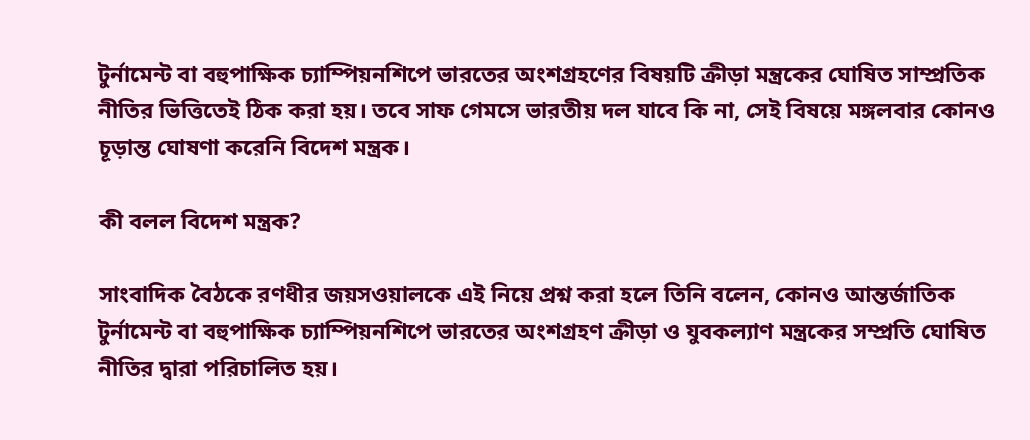টুর্নামেন্ট বা বহুপাক্ষিক চ্যাম্পিয়নশিপে ভারতের অংশগ্রহণের বিষয়টি ক্রীড়া মন্ত্রকের ঘোষিত সাম্প্রতিক নীতির ভিত্তিতেই ঠিক করা হয়। তবে সাফ গেমসে ভারতীয় দল যাবে কি না, সেই বিষয়ে মঙ্গলবার কোনও চূড়ান্ত ঘোষণা করেনি বিদেশ মন্ত্রক।

কী বলল বিদেশ মন্ত্রক?

সাংবাদিক বৈঠকে রণধীর জয়সওয়ালকে এই নিয়ে প্রশ্ন করা হলে তিনি বলেন, কোনও আন্তর্জাতিক টুর্নামেন্ট বা বহুপাক্ষিক চ্যাম্পিয়নশিপে ভারতের অংশগ্রহণ ক্রীড়া ও যুবকল্যাণ মন্ত্রকের সম্প্রতি ঘোষিত নীতির দ্বারা পরিচালিত হয়।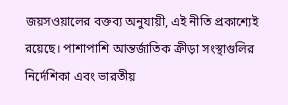জয়সওয়ালের বক্তব্য অনুযায়ী, এই নীতি প্রকাশ্যেই রয়েছে। পাশাপাশি আন্তর্জাতিক ক্রীড়া সংস্থাগুলির নির্দেশিকা এবং ভারতীয়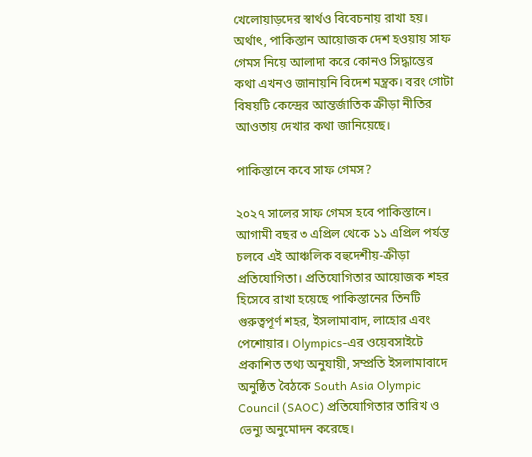খেলোয়াড়দের স্বার্থও বিবেচনায় রাখা হয়। অর্থাৎ, পাকিস্তান আয়োজক দেশ হওয়ায় সাফ গেমস নিয়ে আলাদা করে কোনও সিদ্ধান্তের কথা এখনও জানায়নি বিদেশ মন্ত্রক। বরং গোটা বিষয়টি কেন্দ্রের আন্তর্জাতিক ক্রীড়া নীতির আওতায় দেখার কথা জানিয়েছে।

পাকিস্তানে কবে সাফ গেমস?

২০২৭ সালের সাফ গেমস হবে পাকিস্তানে। আগামী বছর ৩ এপ্রিল থেকে ১১ এপ্রিল পর্যন্ত চলবে এই আঞ্চলিক বহুদেশীয়-ক্রীড়া প্রতিযোগিতা। প্রতিযোগিতার আয়োজক শহর হিসেবে রাখা হয়েছে পাকিস্তানের তিনটি গুরুত্বপূর্ণ শহর, ইসলামাবাদ, লাহোর এবং পেশোয়ার। Olympics-এর ওয়েবসাইটে প্রকাশিত তথ্য অনুযায়ী, সম্প্রতি ইসলামাবাদে অনুষ্ঠিত বৈঠকে South Asia Olympic Council (SAOC) প্রতিযোগিতার তারিখ ও ভেন্যু অনুমোদন করেছে।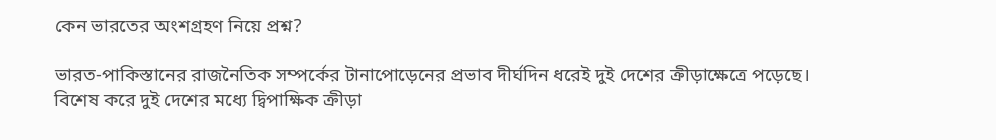কেন ভারতের অংশগ্রহণ নিয়ে প্রশ্ন?

ভারত-পাকিস্তানের রাজনৈতিক সম্পর্কের টানাপোড়েনের প্রভাব দীর্ঘদিন ধরেই দুই দেশের ক্রীড়াক্ষেত্রে পড়েছে। বিশেষ করে দুই দেশের মধ্যে দ্বিপাক্ষিক ক্রীড়া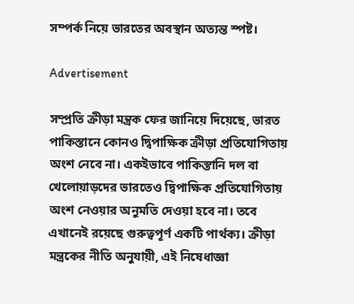সম্পর্ক নিয়ে ভারতের অবস্থান অত্যন্ত স্পষ্ট।

Advertisement

সম্প্রতি ক্রীড়া মন্ত্রক ফের জানিয়ে দিয়েছে, ভারত পাকিস্তানে কোনও দ্বিপাক্ষিক ক্রীড়া প্রতিযোগিতায় অংশ নেবে না। একইভাবে পাকিস্তানি দল বা খেলোয়াড়দের ভারতেও দ্বিপাক্ষিক প্রতিযোগিতায় অংশ নেওয়ার অনুমতি দেওয়া হবে না। তবে এখানেই রয়েছে গুরুত্বপূর্ণ একটি পার্থক্য। ক্রীড়া মন্ত্রকের নীতি অনুযায়ী, এই নিষেধাজ্ঞা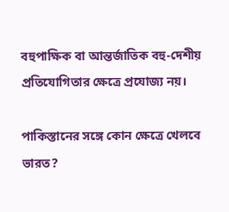বহুপাক্ষিক বা আন্তর্জাতিক বহু-দেশীয় প্রতিযোগিতার ক্ষেত্রে প্রযোজ্য নয়।

পাকিস্তানের সঙ্গে কোন ক্ষেত্রে খেলবে ভারত?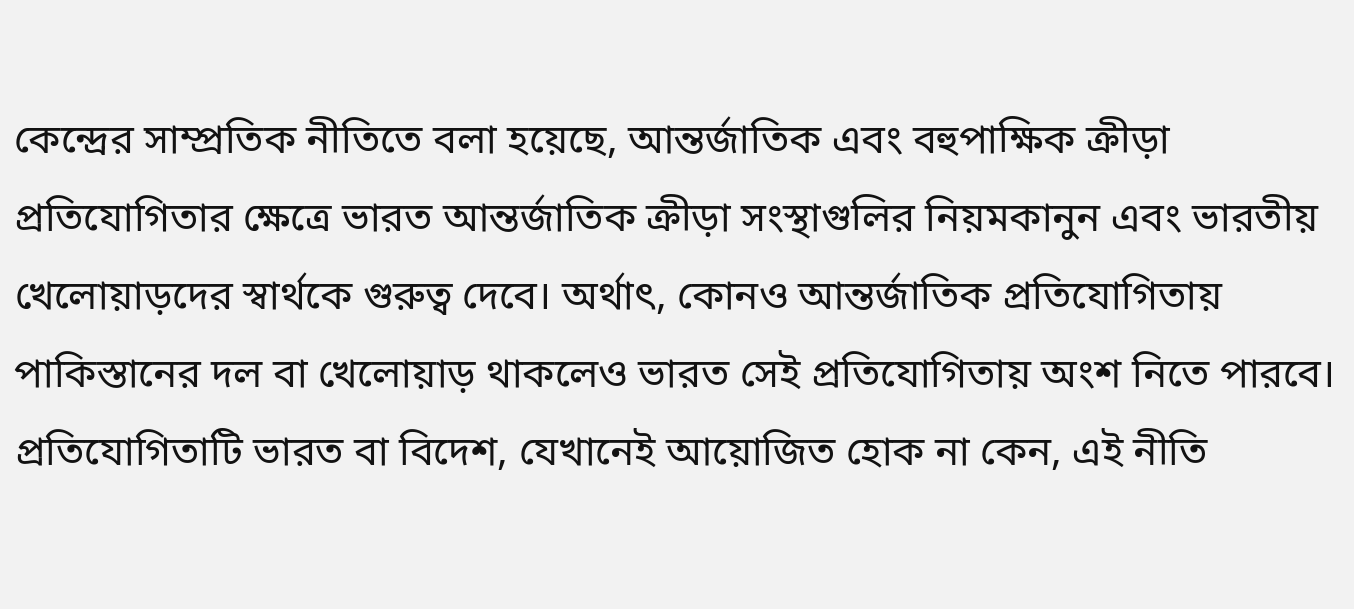কেন্দ্রের সাম্প্রতিক নীতিতে বলা হয়েছে, আন্তর্জাতিক এবং বহুপাক্ষিক ক্রীড়া প্রতিযোগিতার ক্ষেত্রে ভারত আন্তর্জাতিক ক্রীড়া সংস্থাগুলির নিয়মকানুন এবং ভারতীয় খেলোয়াড়দের স্বার্থকে গুরুত্ব দেবে। অর্থাৎ, কোনও আন্তর্জাতিক প্রতিযোগিতায় পাকিস্তানের দল বা খেলোয়াড় থাকলেও ভারত সেই প্রতিযোগিতায় অংশ নিতে পারবে। প্রতিযোগিতাটি ভারত বা বিদেশ, যেখানেই আয়োজিত হোক না কেন, এই নীতি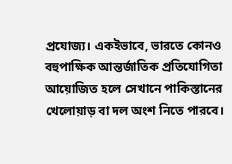প্রযোজ্য। একইভাবে, ভারতে কোনও বহুপাক্ষিক আন্তর্জাতিক প্রতিযোগিতা আয়োজিত হলে সেখানে পাকিস্তানের খেলোয়াড় বা দল অংশ নিতে পারবে।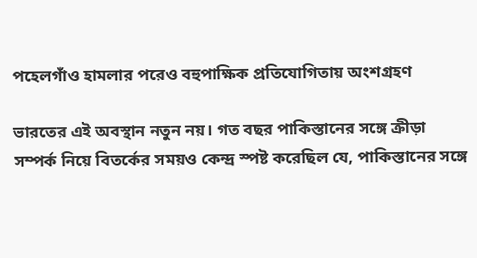পহেলগাঁও হামলার পরেও বহুপাক্ষিক প্রতিযোগিতায় অংশগ্রহণ

ভারতের এই অবস্থান নতুন নয়। গত বছর পাকিস্তানের সঙ্গে ক্রীড়া সম্পর্ক নিয়ে বিতর্কের সময়ও কেন্দ্র স্পষ্ট করেছিল যে, পাকিস্তানের সঙ্গে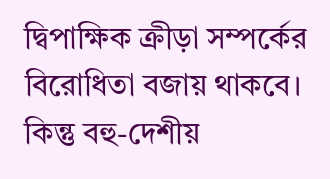দ্বিপাক্ষিক ক্রীড়া সম্পর্কের বিরোধিতা বজায় থাকবে। কিন্তু বহু-দেশীয়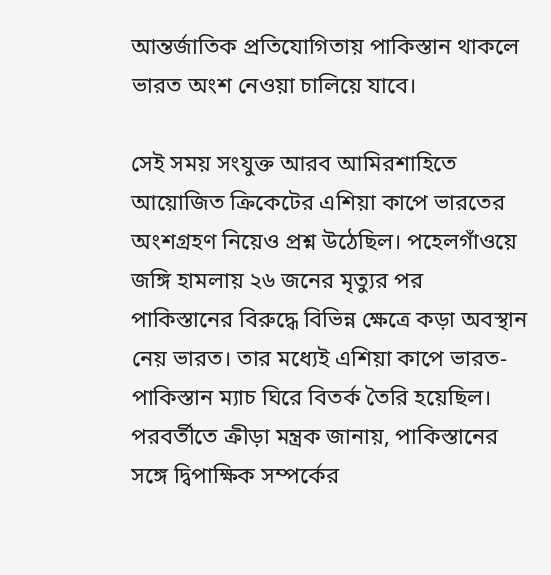আন্তর্জাতিক প্রতিযোগিতায় পাকিস্তান থাকলে ভারত অংশ নেওয়া চালিয়ে যাবে।

সেই সময় সংযুক্ত আরব আমিরশাহিতে আয়োজিত ক্রিকেটের এশিয়া কাপে ভারতের অংশগ্রহণ নিয়েও প্রশ্ন উঠেছিল। পহেলগাঁওয়ে জঙ্গি হামলায় ২৬ জনের মৃত্যুর পর পাকিস্তানের বিরুদ্ধে বিভিন্ন ক্ষেত্রে কড়া অবস্থান নেয় ভারত। তার মধ্যেই এশিয়া কাপে ভারত-পাকিস্তান ম্যাচ ঘিরে বিতর্ক তৈরি হয়েছিল। পরবর্তীতে ক্রীড়া মন্ত্রক জানায়, পাকিস্তানের সঙ্গে দ্বিপাক্ষিক সম্পর্কের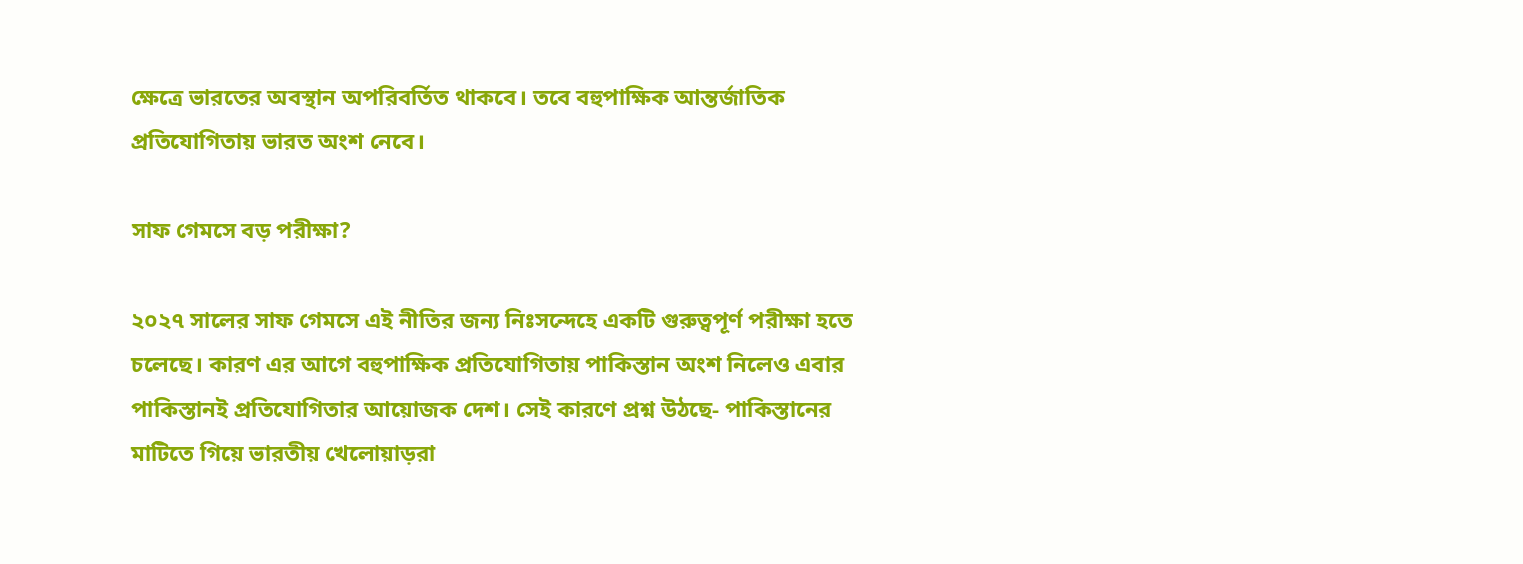ক্ষেত্রে ভারতের অবস্থান অপরিবর্তিত থাকবে। তবে বহুপাক্ষিক আন্তর্জাতিক প্রতিযোগিতায় ভারত অংশ নেবে।

সাফ গেমসে বড় পরীক্ষা?

২০২৭ সালের সাফ গেমসে এই নীতির জন্য নিঃসন্দেহে একটি গুরুত্বপূর্ণ পরীক্ষা হতে চলেছে। কারণ এর আগে বহুপাক্ষিক প্রতিযোগিতায় পাকিস্তান অংশ নিলেও এবার পাকিস্তানই প্রতিযোগিতার আয়োজক দেশ। সেই কারণে প্রশ্ন উঠছে- পাকিস্তানের মাটিতে গিয়ে ভারতীয় খেলোয়াড়রা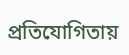প্রতিযোগিতায়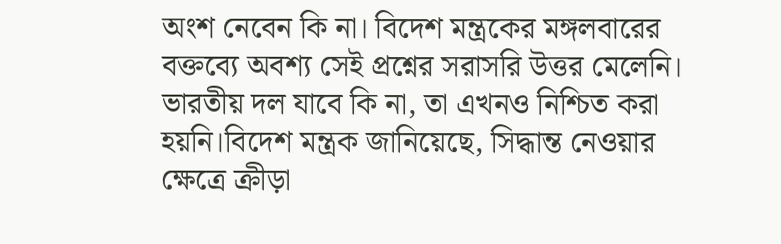অংশ নেবেন কি না। বিদেশ মন্ত্রকের মঙ্গলবারের বক্তব্যে অবশ্য সেই প্রশ্নের সরাসরি উত্তর মেলেনি। ভারতীয় দল যাবে কি না, তা এখনও নিশ্চিত করা হয়নি।বিদেশ মন্ত্রক জানিয়েছে, সিদ্ধান্ত নেওয়ার ক্ষেত্রে ক্রীড়া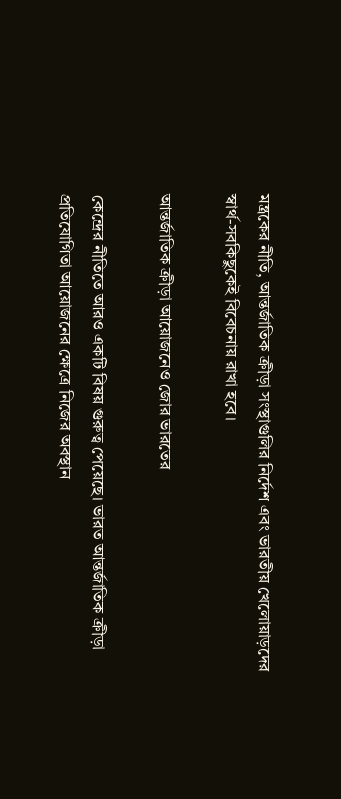মন্ত্রকের নীতি, আন্তর্জাতিক ক্রীড়া সংস্থাগুলির নির্দেশ এবং ভারতীয় খেলোয়াড়দের স্বার্থ-সবকিছুকেই বিবেচনায় রাখা হবে।

আন্তর্জাতিক ক্রীড়া আয়োজনেও জোর ভারতের

কেন্দ্রের নীতিতে আরও একটি বিষয় গুরুত্ব পেয়েছে। ভারত আন্তর্জাতিক ক্রীড়া প্রতিযোগিতা আয়োজনের ক্ষেত্রে নিজের অবস্থান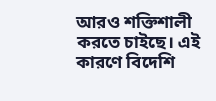আরও শক্তিশালী করতে চাইছে। এই কারণে বিদেশি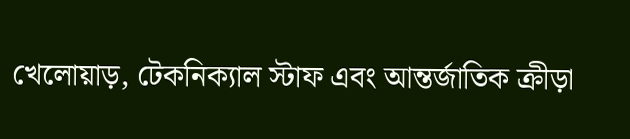খেলোয়াড়, টেকনিক্যাল স্টাফ এবং আন্তর্জাতিক ক্রীড়া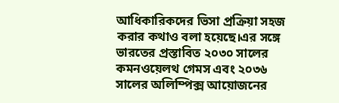আধিকারিকদের ভিসা প্রক্রিয়া সহজ করার কথাও বলা হয়েছে।এর সঙ্গে ভারতের প্রস্তাবিত ২০৩০ সালের কমনওয়েলথ গেমস এবং ২০৩৬ সালের অলিম্পিক্স আয়োজনের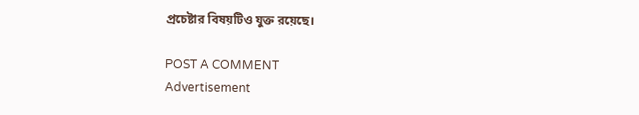প্রচেষ্টার বিষয়টিও যুক্ত রয়েছে।

POST A COMMENT
Advertisement